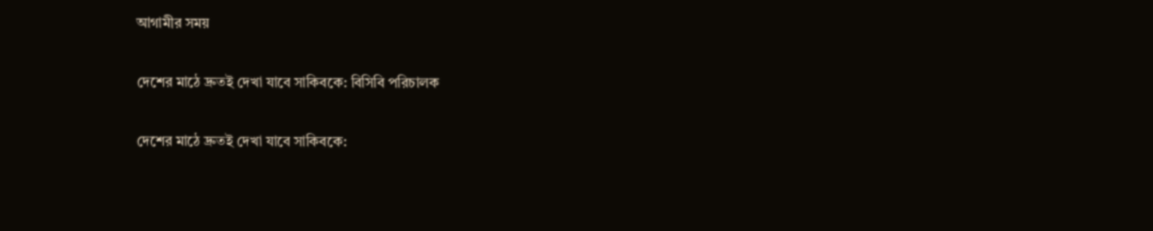আগামীর সময়

দেশের মাঠে দ্রুতই দেখা যাবে সাকিবকে: বিসিবি পরিচালক

দেশের মাঠে দ্রুতই দেখা যাবে সাকিবকে: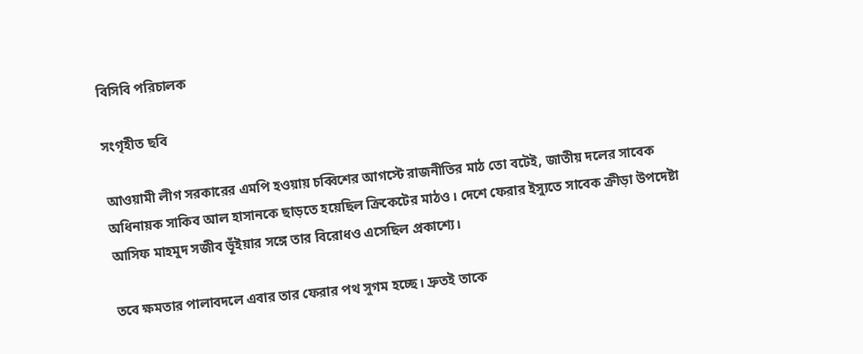বিসিবি পরিচালক

সংগৃহীত ছবি

আওয়ামী লীগ সরকারের এমপি হওয়ায় চব্বিশের আগস্টে রাজনীতির মাঠ তো বটেই, জাতীয় দলের সাবেক অধিনায়ক সাকিব আল হাসানকে ছাড়তে হয়েছিল ক্রিকেটের মাঠও। দেশে ফেরার ইস্যুতে সাবেক ক্রীড়া উপদেষ্টা আসিফ মাহমুদ সজীব ভূঁইয়ার সঙ্গে তার বিরোধও এসেছিল প্রকাশ্যে।

তবে ক্ষমতার পালাবদলে এবার তার ফেরার পথ সুগম হচ্ছে। দ্রুতই তাকে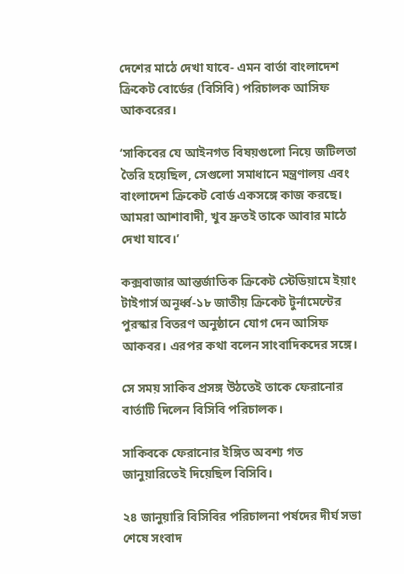দেশের মাঠে দেখা যাবে- এমন বার্তা বাংলাদেশ ক্রিকেট বোর্ডের (বিসিবি) পরিচালক আসিফ আকবরের।

‘সাকিবের যে আইনগত বিষয়গুলো নিয়ে জটিলতা তৈরি হয়েছিল, সেগুলো সমাধানে মন্ত্রণালয় এবং বাংলাদেশ ক্রিকেট বোর্ড একসঙ্গে কাজ করছে। আমরা আশাবাদী, খুব দ্রুতই তাকে আবার মাঠে দেখা যাবে।’

কক্সবাজার আন্তর্জাতিক ক্রিকেট স্টেডিয়ামে ইয়াং টাইগার্স অনূর্ধ্ব-১৮ জাতীয় ক্রিকেট টুর্নামেন্টের পুরস্কার বিতরণ অনুষ্ঠানে যোগ দেন আসিফ আকবর। এরপর কথা বলেন সাংবাদিকদের সঙ্গে।

সে সময় সাকিব প্রসঙ্গ উঠতেই তাকে ফেরানোর বার্তাটি দিলেন বিসিবি পরিচালক।

সাকিবকে ফেরানোর ইঙ্গিত অবশ্য গত জানুয়ারিতেই দিয়েছিল বিসিবি।

২৪ জানুয়ারি বিসিবির পরিচালনা পর্ষদের দীর্ঘ সভা শেষে সংবাদ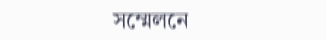সম্মেলনে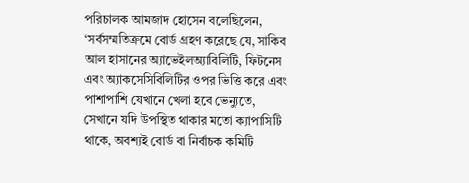পরিচালক আমজাদ হোসেন বলেছিলেন, ‘সর্বসম্মতিক্রমে বোর্ড গ্রহণ করেছে যে, সাকিব আল হাসানের অ্যাভেইলঅ্যাবিলিটি, ফিটনেস এবং অ্যাকসেসিবিলিটির ওপর ভিত্তি করে এবং পাশাপাশি যেখানে খেলা হবে ভেন্যুতে, সেখানে যদি উপস্থিত থাকার মতো ক্যাপাসিটি থাকে, অবশ্যই বোর্ড বা নির্বাচক কমিটি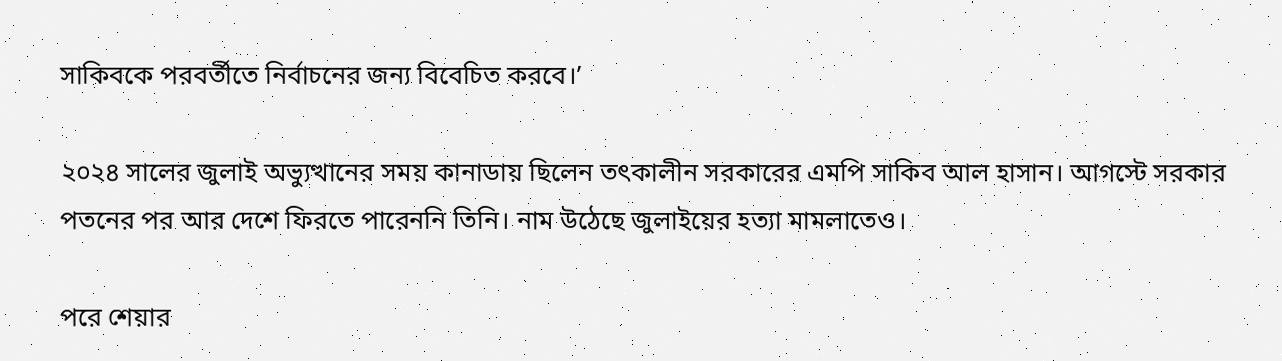সাকিবকে পরবর্তীতে নির্বাচনের জন্য বিবেচিত করবে।’

২০২৪ সালের জুলাই অভ্যুত্থানের সময় কানাডায় ছিলেন তৎকালীন সরকারের এমপি সাকিব আল হাসান। আগস্টে সরকার পতনের পর আর দেশে ফিরতে পারেননি তিনি। নাম উঠেছে জুলাইয়ের হত্যা মামলাতেও।

পরে শেয়ার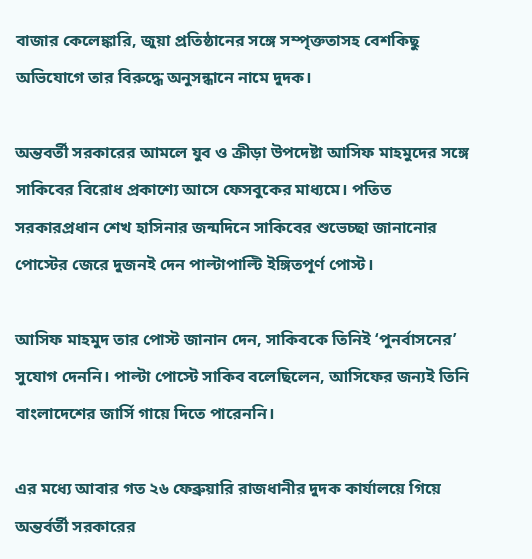বাজার কেলেঙ্কারি, জুয়া প্রতিষ্ঠানের সঙ্গে সম্পৃক্ততাসহ বেশকিছু অভিযোগে তার বিরুদ্ধে অনুসন্ধানে নামে দুদক।

অন্তবর্তী সরকারের আমলে যুব ও ক্রীড়া উপদেষ্টা আসিফ মাহমুদের সঙ্গে সাকিবের বিরোধ প্রকাশ্যে আসে ফেসবুকের মাধ্যমে। পতিত সরকারপ্রধান শেখ হাসিনার জন্মদিনে সাকিবের শুভেচ্ছা জানানোর পোস্টের জেরে দুজনই দেন পাল্টাপাল্টি ইঙ্গিতপূর্ণ পোস্ট।

আসিফ মাহমুদ তার পোস্ট জানান দেন, সাকিবকে তিনিই ‘পুনর্বাসনের’ সুযোগ দেননি। পাল্টা পোস্টে সাকিব বলেছিলেন, আসিফের জন্যই তিনি বাংলাদেশের জার্সি গায়ে দিতে পারেননি।

এর মধ্যে আবার গত ২৬ ফেব্রুয়ারি রাজধানীর দুদক কার্যালয়ে গিয়ে অন্তর্বর্তী সরকারের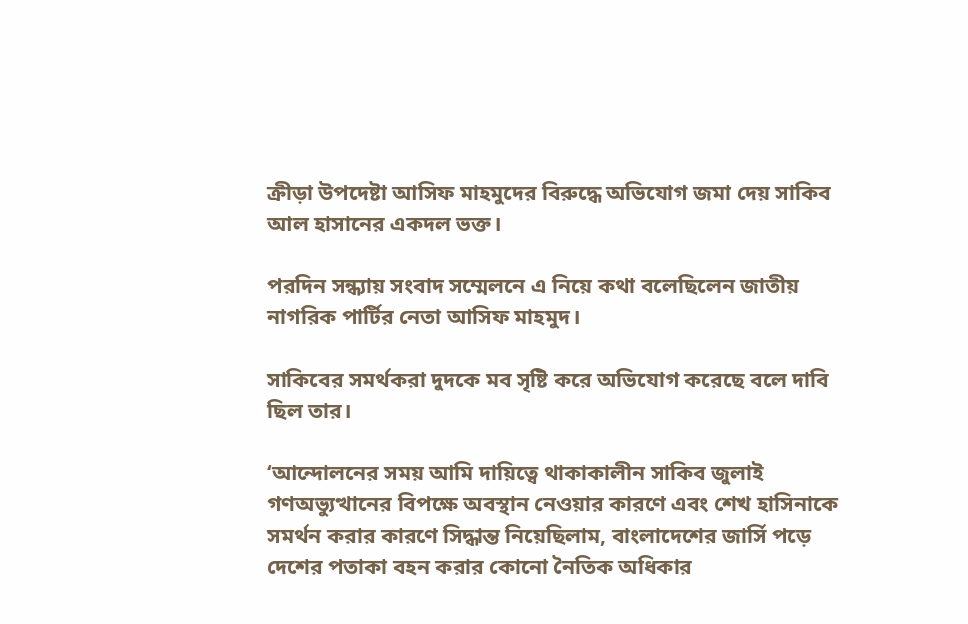ক্রীড়া উপদেষ্টা আসিফ মাহমুদের বিরুদ্ধে অভিযোগ জমা দেয় সাকিব আল হাসানের একদল ভক্ত।

পরদিন সন্ধ্যায় সংবাদ সম্মেলনে এ নিয়ে কথা বলেছিলেন জাতীয় নাগরিক পার্টির নেতা আসিফ মাহমুদ।

সাকিবের সমর্থকরা দুদকে মব সৃষ্টি করে অভিযোগ করেছে বলে দাবি ছিল তার।

‘আন্দোলনের সময় আমি দায়িত্বে থাকাকালীন সাকিব জুলাই গণঅভ্যুত্থানের বিপক্ষে অবস্থান নেওয়ার কারণে এবং শেখ হাসিনাকে সমর্থন করার কারণে সিদ্ধান্ত নিয়েছিলাম, বাংলাদেশের জার্সি পড়ে দেশের পতাকা বহন করার কোনো নৈতিক অধিকার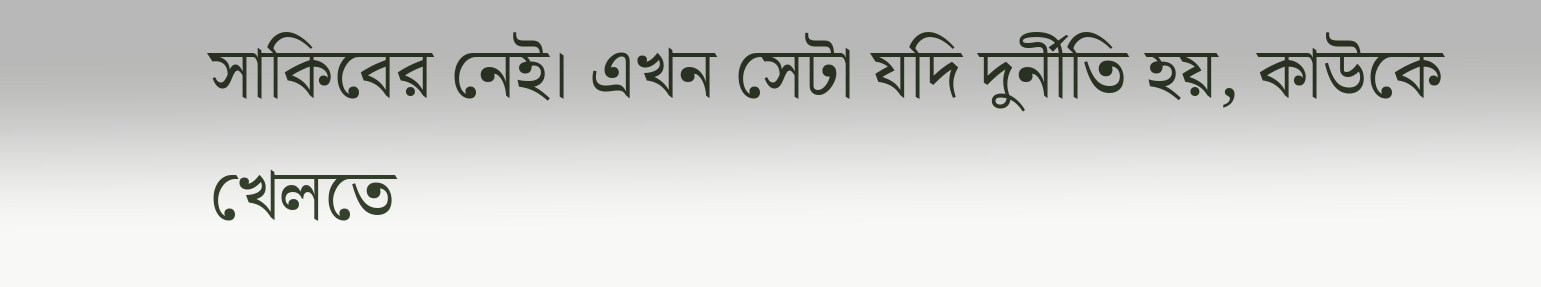সাকিবের নেই। এখন সেটা যদি দুর্নীতি হয়, কাউকে খেলতে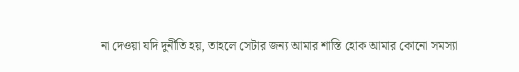না দেওয়া যদি দুর্নীতি হয়, তাহলে সেটার জন্য আমার শাস্তি হোক আমার কোনো সমস্যা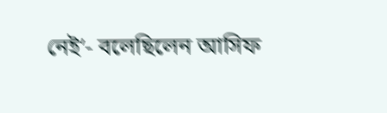নেই’- বলেছিলেন আসিফ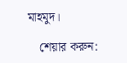মাহমুদ।

    শেয়ার করুন: